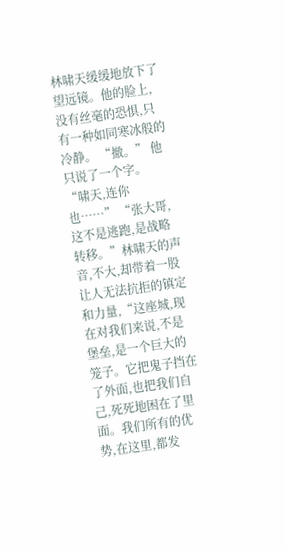林啸天缓缓地放下了望远镜。他的脸上,没有丝毫的恐惧,只有一种如同寒冰般的冷静。 “撤。” 他只说了一个字。 “啸天,连你也……” “张大哥,这不是逃跑,是战略转移。”林啸天的声音,不大,却带着一股让人无法抗拒的镇定和力量,“这座城,现在对我们来说,不是堡垒,是一个巨大的笼子。它把鬼子挡在了外面,也把我们自己,死死地困在了里面。我们所有的优势,在这里,都发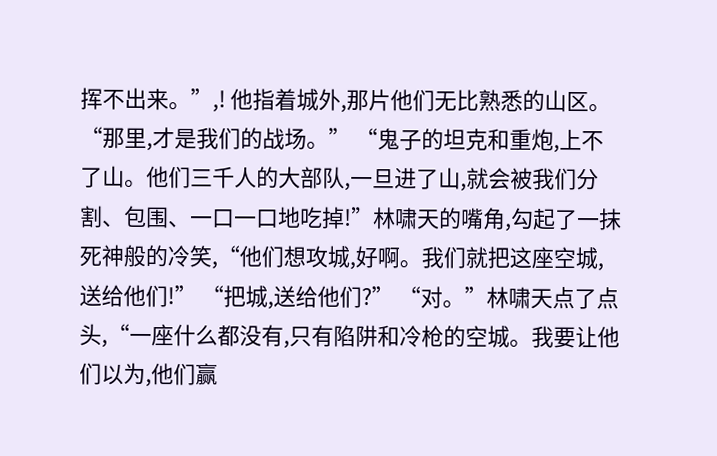挥不出来。”,! 他指着城外,那片他们无比熟悉的山区。 “那里,才是我们的战场。” “鬼子的坦克和重炮,上不了山。他们三千人的大部队,一旦进了山,就会被我们分割、包围、一口一口地吃掉!”林啸天的嘴角,勾起了一抹死神般的冷笑,“他们想攻城,好啊。我们就把这座空城,送给他们!” “把城,送给他们?” “对。”林啸天点了点头,“一座什么都没有,只有陷阱和冷枪的空城。我要让他们以为,他们赢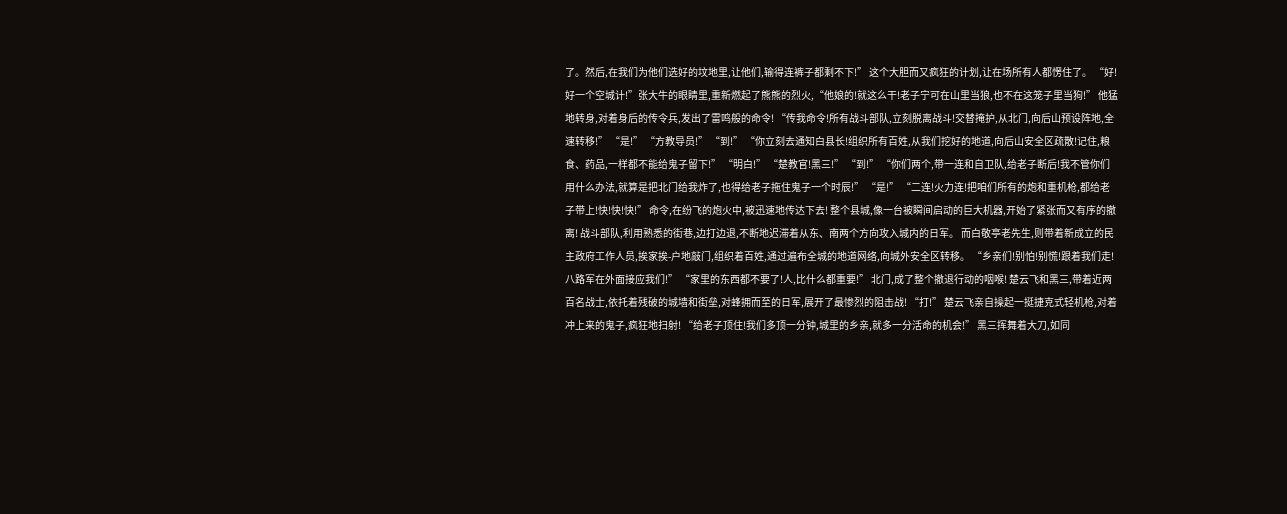了。然后,在我们为他们选好的坟地里,让他们,输得连裤子都剩不下!” 这个大胆而又疯狂的计划,让在场所有人都愣住了。 “好!好一个空城计!”张大牛的眼睛里,重新燃起了熊熊的烈火,“他娘的!就这么干!老子宁可在山里当狼,也不在这笼子里当狗!” 他猛地转身,对着身后的传令兵,发出了雷鸣般的命令! “传我命令!所有战斗部队,立刻脱离战斗!交替掩护,从北门,向后山预设阵地,全速转移!” “是!” “方教导员!” “到!” “你立刻去通知白县长!组织所有百姓,从我们挖好的地道,向后山安全区疏散!记住,粮食、药品,一样都不能给鬼子留下!” “明白!” “楚教官!黑三!” “到!” “你们两个,带一连和自卫队,给老子断后!我不管你们用什么办法,就算是把北门给我炸了,也得给老子拖住鬼子一个时辰!” “是!” “二连!火力连!把咱们所有的炮和重机枪,都给老子带上!快!快!快!” 命令,在纷飞的炮火中,被迅速地传达下去! 整个县城,像一台被瞬间启动的巨大机器,开始了紧张而又有序的撤离! 战斗部队,利用熟悉的街巷,边打边退,不断地迟滞着从东、南两个方向攻入城内的日军。 而白敬亭老先生,则带着新成立的民主政府工作人员,挨家挨-户地敲门,组织着百姓,通过遍布全城的地道网络,向城外安全区转移。 “乡亲们!别怕!别慌!跟着我们走!八路军在外面接应我们!” “家里的东西都不要了!人,比什么都重要!” 北门,成了整个撤退行动的咽喉! 楚云飞和黑三,带着近两百名战士,依托着残破的城墙和街垒,对蜂拥而至的日军,展开了最惨烈的阻击战! “打!” 楚云飞亲自操起一挺捷克式轻机枪,对着冲上来的鬼子,疯狂地扫射! “给老子顶住!我们多顶一分钟,城里的乡亲,就多一分活命的机会!” 黑三挥舞着大刀,如同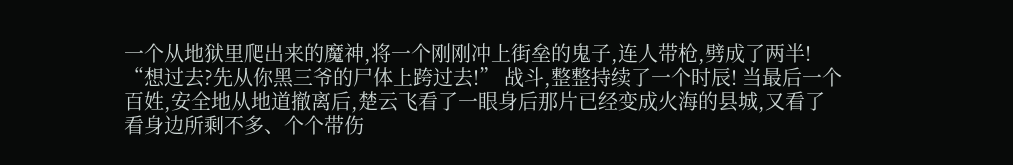一个从地狱里爬出来的魔神,将一个刚刚冲上街垒的鬼子,连人带枪,劈成了两半! “想过去?先从你黑三爷的尸体上跨过去!” 战斗,整整持续了一个时辰! 当最后一个百姓,安全地从地道撤离后,楚云飞看了一眼身后那片已经变成火海的县城,又看了看身边所剩不多、个个带伤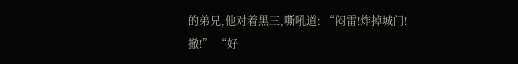的弟兄,他对着黑三,嘶吼道: “闷雷!炸掉城门!撤!” “好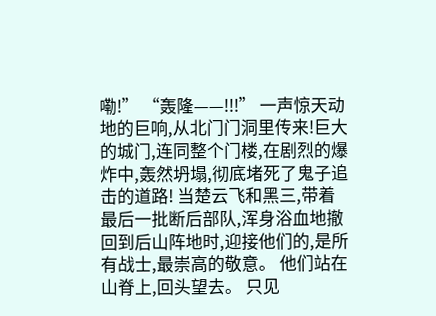嘞!” “轰隆——!!!” 一声惊天动地的巨响,从北门门洞里传来!巨大的城门,连同整个门楼,在剧烈的爆炸中,轰然坍塌,彻底堵死了鬼子追击的道路! 当楚云飞和黑三,带着最后一批断后部队,浑身浴血地撤回到后山阵地时,迎接他们的,是所有战士,最崇高的敬意。 他们站在山脊上,回头望去。 只见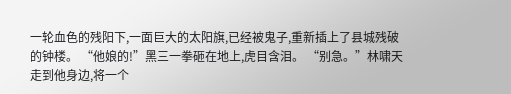一轮血色的残阳下,一面巨大的太阳旗,已经被鬼子,重新插上了县城残破的钟楼。 “他娘的!”黑三一拳砸在地上,虎目含泪。 “别急。”林啸天走到他身边,将一个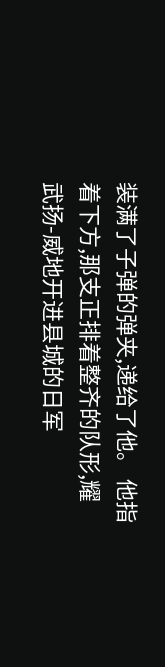装满了子弹的弹夹,递给了他。 他指着下方,那支正排着整齐的队形,耀武扬-威地开进县城的日军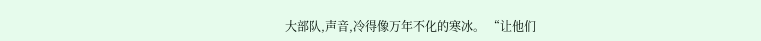大部队,声音,冷得像万年不化的寒冰。 “让他们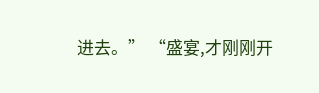进去。” “盛宴,才刚刚开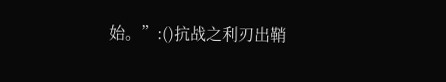始。”:()抗战之利刃出鞘